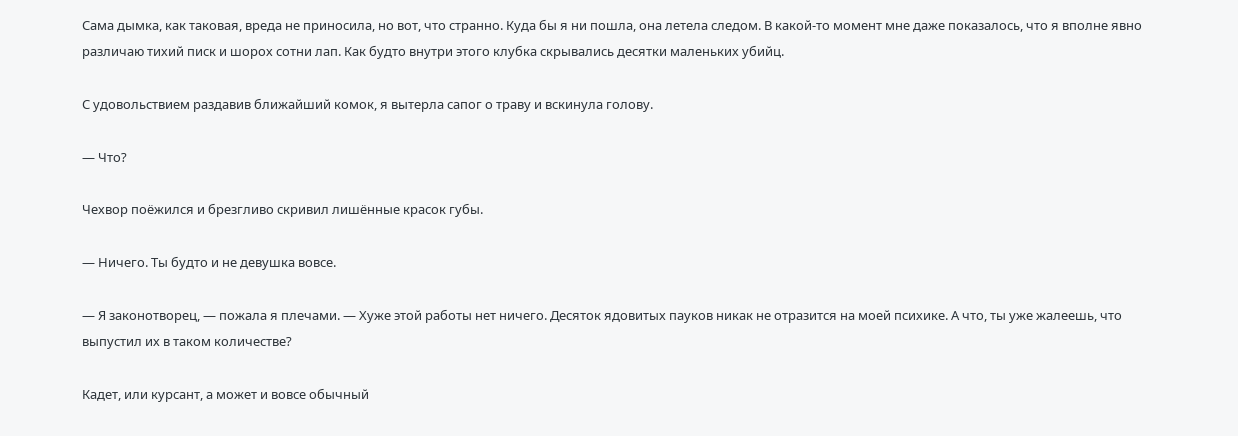Сама дымка, как таковая, вреда не приносила, но вот, что странно. Куда бы я ни пошла, она летела следом. В какой-то момент мне даже показалось, что я вполне явно различаю тихий писк и шорох сотни лап. Как будто внутри этого клубка скрывались десятки маленьких убийц.

С удовольствием раздавив ближайший комок, я вытерла сапог о траву и вскинула голову.

— Что?

Чехвор поёжился и брезгливо скривил лишённые красок губы.

— Ничего. Ты будто и не девушка вовсе.

— Я законотворец, — пожала я плечами. — Хуже этой работы нет ничего. Десяток ядовитых пауков никак не отразится на моей психике. А что, ты уже жалеешь, что выпустил их в таком количестве?

Кадет, или курсант, а может и вовсе обычный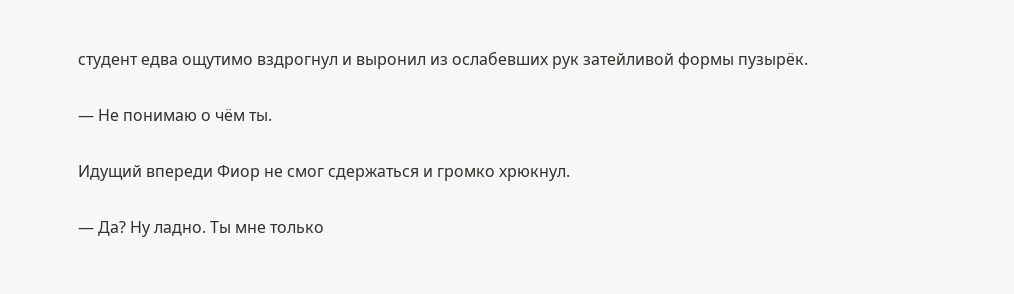студент едва ощутимо вздрогнул и выронил из ослабевших рук затейливой формы пузырёк.

— Не понимаю о чём ты.

Идущий впереди Фиор не смог сдержаться и громко хрюкнул.

— Да? Ну ладно. Ты мне только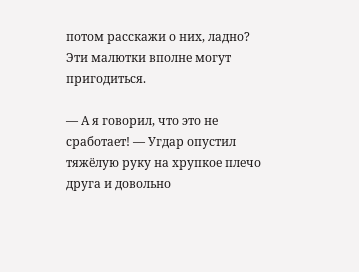потом расскажи о них, ладно? Эти малютки вполне могут пригодиться.

— А я говорил, что это не сработает! — Угдар опустил тяжёлую руку на хрупкое плечо друга и довольно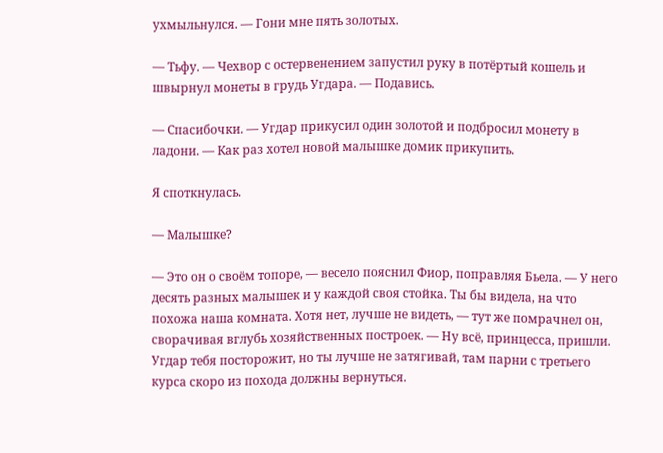ухмыльнулся. — Гони мне пять золотых.

— Тьфу. — Чехвор с остервенением запустил руку в потёртый кошель и швырнул монеты в грудь Угдара. — Подавись.

— Спасибочки. — Угдар прикусил один золотой и подбросил монету в ладони. — Как раз хотел новой малышке домик прикупить.

Я споткнулась.

— Малышке?

— Это он о своём топоре, — весело пояснил Фиор, поправляя Бьела. — У него десять разных малышек и у каждой своя стойка. Ты бы видела, на что похожа наша комната. Хотя нет, лучше не видеть, — тут же помрачнел он, сворачивая вглубь хозяйственных построек. — Ну всё, принцесса, пришли. Угдар тебя посторожит, но ты лучше не затягивай, там парни с третьего курса скоро из похода должны вернуться.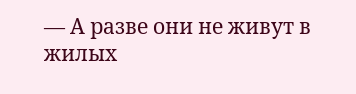— А разве они не живут в жилых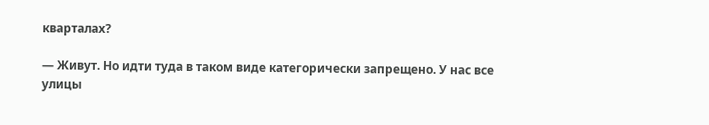кварталах?

— Живут. Но идти туда в таком виде категорически запрещено. У нас все улицы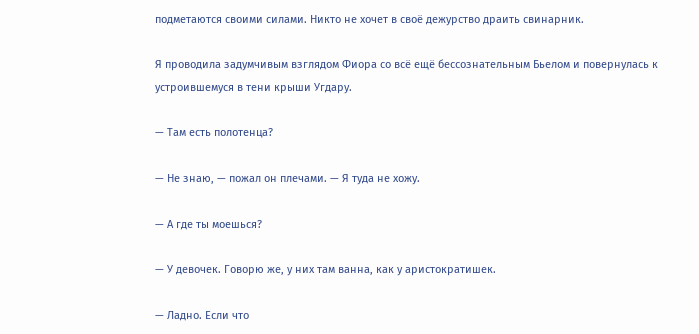подметаются своими силами. Никто не хочет в своё дежурство драить свинарник.

Я проводила задумчивым взглядом Фиора со всё ещё бессознательным Бьелом и повернулась к устроившемуся в тени крыши Угдару.

— Там есть полотенца?

— Не знаю, — пожал он плечами. — Я туда не хожу.

— А где ты моешься?

— У девочек. Говорю же, у них там ванна, как у аристократишек.

— Ладно. Если что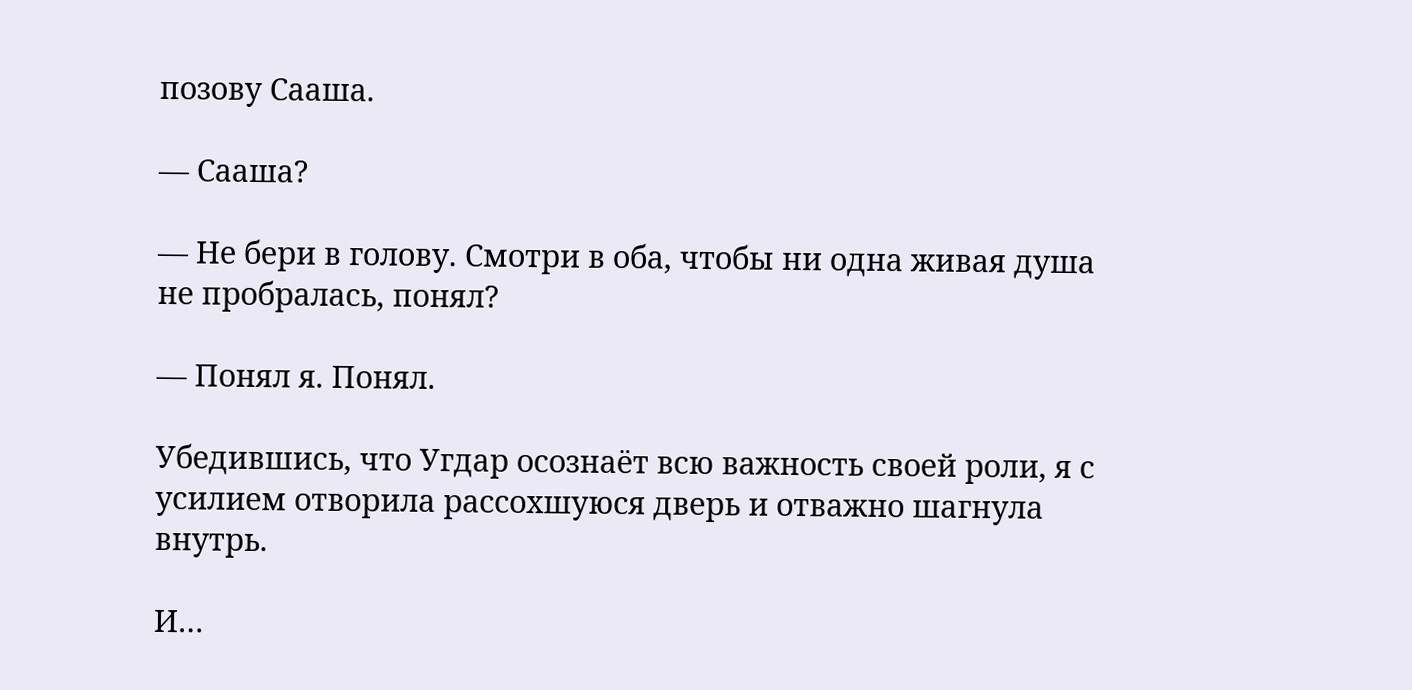позову Сааша.

— Сааша?

— Не бери в голову. Смотри в оба, чтобы ни одна живая душа не пробралась, понял?

— Понял я. Понял.

Убедившись, что Угдар осознаёт всю важность своей роли, я с усилием отворила рассохшуюся дверь и отважно шагнула внутрь.

И…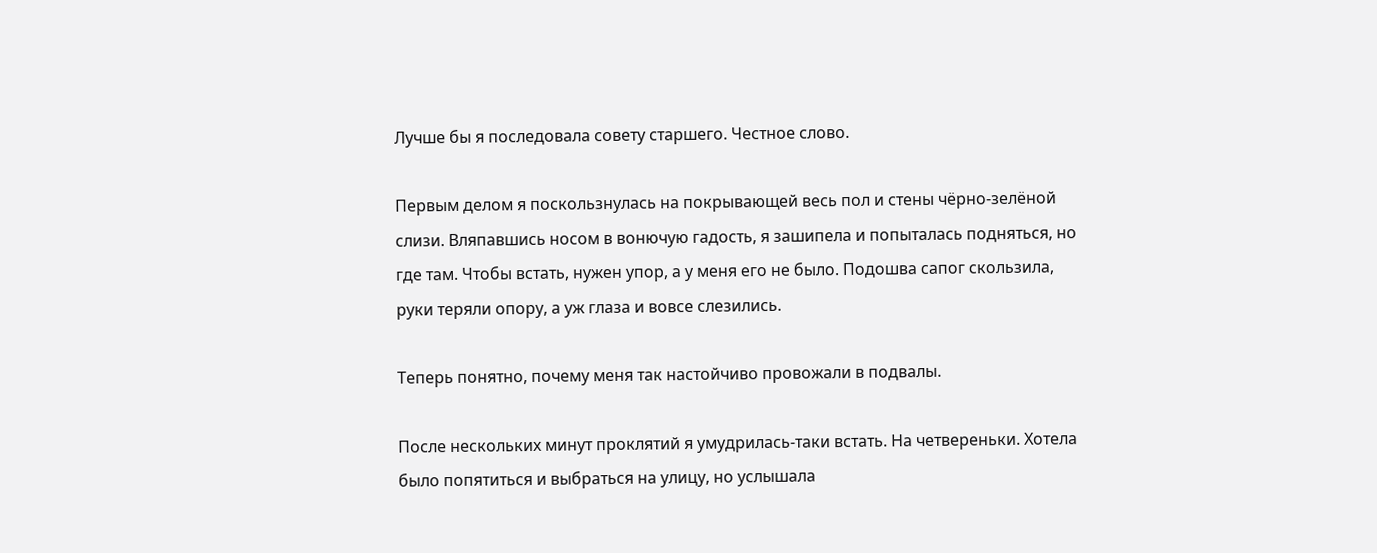Лучше бы я последовала совету старшего. Честное слово.

Первым делом я поскользнулась на покрывающей весь пол и стены чёрно-зелёной слизи. Вляпавшись носом в вонючую гадость, я зашипела и попыталась подняться, но где там. Чтобы встать, нужен упор, а у меня его не было. Подошва сапог скользила, руки теряли опору, а уж глаза и вовсе слезились.

Теперь понятно, почему меня так настойчиво провожали в подвалы.

После нескольких минут проклятий я умудрилась-таки встать. На четвереньки. Хотела было попятиться и выбраться на улицу, но услышала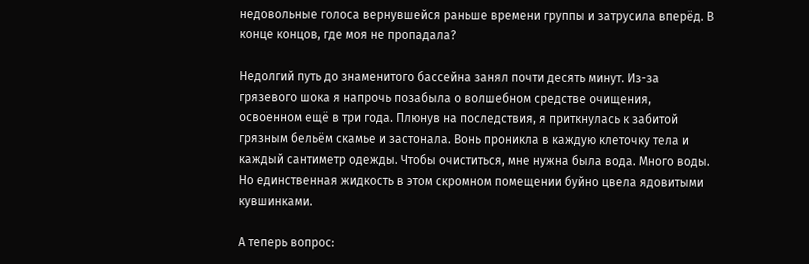недовольные голоса вернувшейся раньше времени группы и затрусила вперёд. В конце концов, где моя не пропадала?

Недолгий путь до знаменитого бассейна занял почти десять минут. Из-за грязевого шока я напрочь позабыла о волшебном средстве очищения, освоенном ещё в три года. Плюнув на последствия, я приткнулась к забитой грязным бельём скамье и застонала. Вонь проникла в каждую клеточку тела и каждый сантиметр одежды. Чтобы очиститься, мне нужна была вода. Много воды. Но единственная жидкость в этом скромном помещении буйно цвела ядовитыми кувшинками.

А теперь вопрос: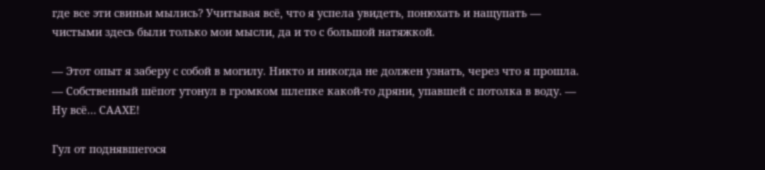где все эти свиньи мылись? Учитывая всё, что я успела увидеть, понюхать и нащупать — чистыми здесь были только мои мысли, да и то с большой натяжкой.

— Этот опыт я заберу с собой в могилу. Никто и никогда не должен узнать, через что я прошла. — Собственный шёпот утонул в громком шлепке какой-то дряни, упавшей с потолка в воду. — Ну всё… СААХЕ!

Гул от поднявшегося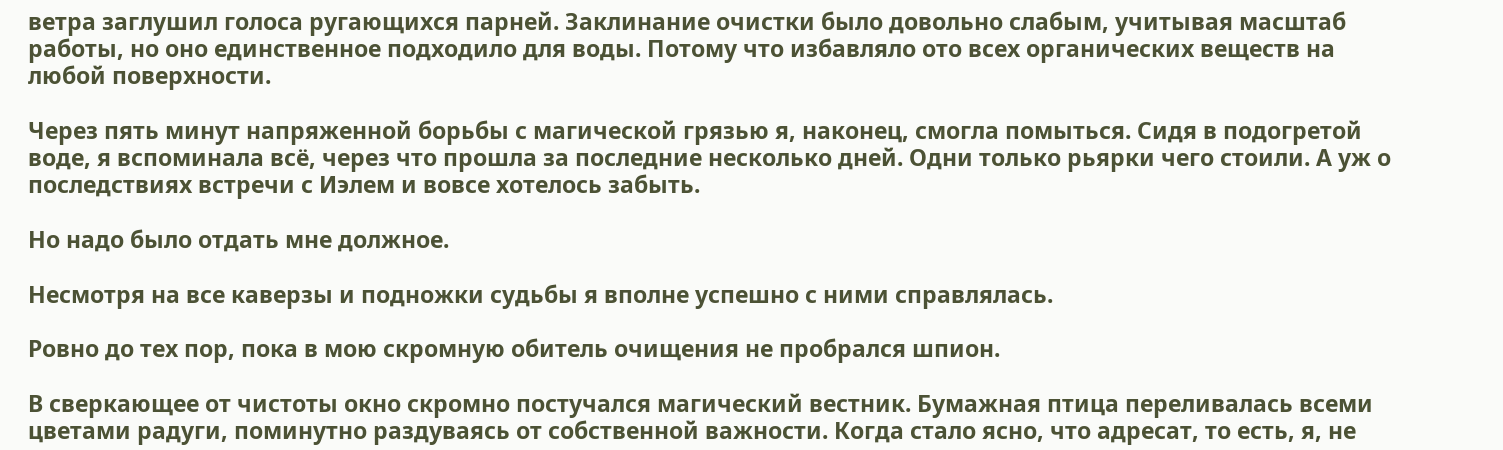ветра заглушил голоса ругающихся парней. Заклинание очистки было довольно слабым, учитывая масштаб работы, но оно единственное подходило для воды. Потому что избавляло ото всех органических веществ на любой поверхности.

Через пять минут напряженной борьбы с магической грязью я, наконец, смогла помыться. Сидя в подогретой воде, я вспоминала всё, через что прошла за последние несколько дней. Одни только рьярки чего стоили. А уж о последствиях встречи с Иэлем и вовсе хотелось забыть.

Но надо было отдать мне должное.

Несмотря на все каверзы и подножки судьбы я вполне успешно с ними справлялась.

Ровно до тех пор, пока в мою скромную обитель очищения не пробрался шпион.

В сверкающее от чистоты окно скромно постучался магический вестник. Бумажная птица переливалась всеми цветами радуги, поминутно раздуваясь от собственной важности. Когда стало ясно, что адресат, то есть, я, не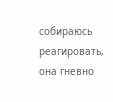собираюсь реагировать, она гневно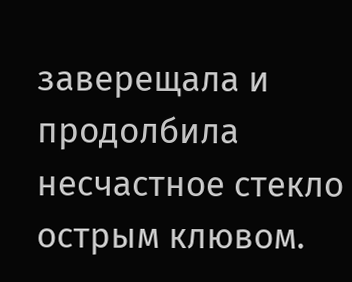заверещала и продолбила несчастное стекло острым клювом.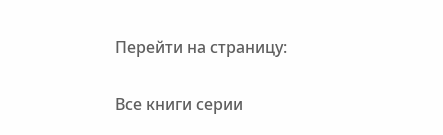Перейти на страницу:

Все книги серии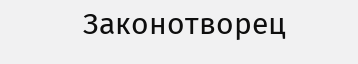Законотворец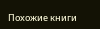Похожие книги